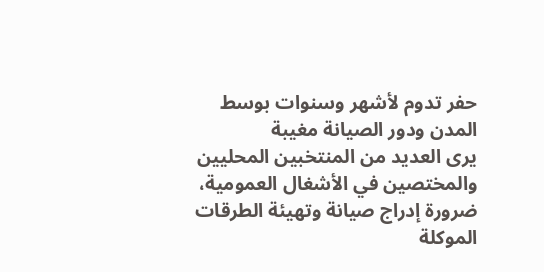حفر تدوم لأشهر وسنوات بوسط المدن ودور الصيانة مغيبة
يرى العديد من المنتخبين المحليين والمختصين في الأشغال العمومية، ضرورة إدراج صيانة وتهيئة الطرقات الموكلة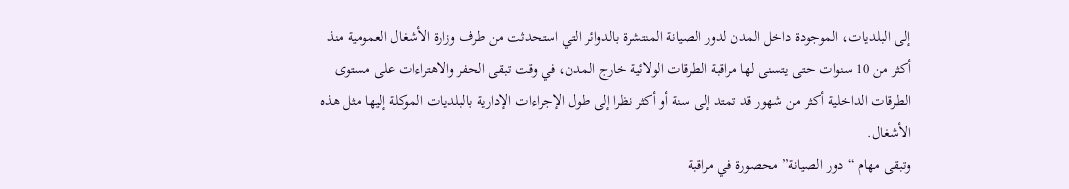إلى البلديات، الموجودة داخل المدن لدور الصيانة المنتشرة بالدوائر التي استحدثت من طرف وزارة الأشغال العمومية منذ أكثر من 10 سنوات حتى يتسنى لها مراقبة الطرقات الولائية خارج المدن، في وقت تبقى الحفر والاهتراءات على مستوى الطرقات الداخلية أكثر من شهور قد تمتد إلى سنة أو أكثر نظرا إلى طول الإجراءات الإدارية بالبلديات الموكلة إليها مثل هذه الأشغال.
وتبقى مهام “دور الصيانة” محصورة في مراقبة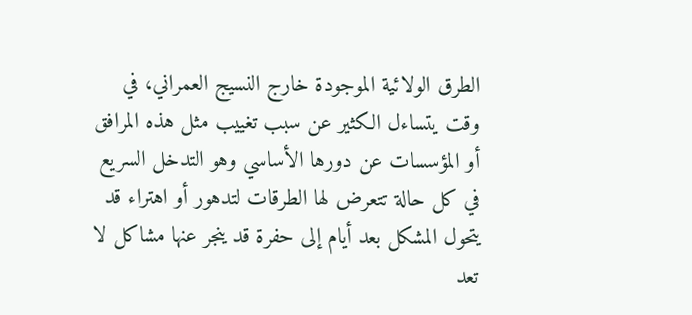الطرق الولائية الموجودة خارج النسيج العمراني، في وقت يتساءل الكثير عن سبب تغييب مثل هذه المرافق أو المؤسسات عن دورها الأساسي وهو التدخل السريع في كل حالة تتعرض لها الطرقات لتدهور أو اهتراء قد يتحول المشكل بعد أيام إلى حفرة قد ينجر عنها مشاكل لا تعد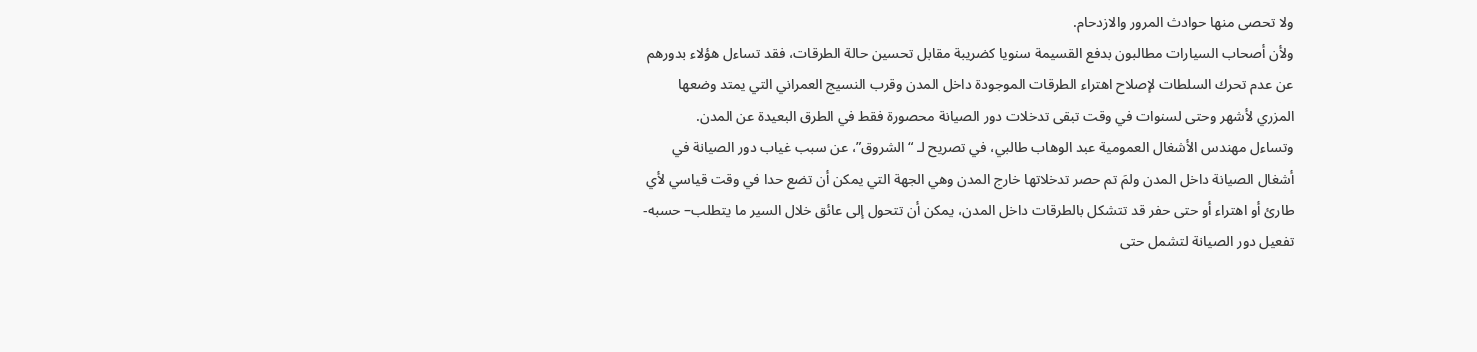ولا تحصى منها حوادث المرور والازدحام.
ولأن أصحاب السيارات مطالبون بدفع القسيمة سنويا كضريبة مقابل تحسين حالة الطرقات، فقد تساءل هؤلاء بدورهم عن عدم تحرك السلطات لإصلاح اهتراء الطرقات الموجودة داخل المدن وقرب النسيج العمراني التي يمتد وضعها المزري لأشهر وحتى لسنوات في وقت تبقى تدخلات دور الصيانة محصورة فقط في الطرق البعيدة عن المدن.
وتساءل مهندس الأشغال العمومية عبد الوهاب طالبي، في تصريح لـ “الشروق”، عن سبب غياب دور الصيانة في أشغال الصيانة داخل المدن ولمَ تم حصر تدخلاتها خارج المدن وهي الجهة التي يمكن أن تضع حدا في وقت قياسي لأي طارئ أو اهتراء أو حتى حفر قد تتشكل بالطرقات داخل المدن، يمكن أن تتحول إلى عائق خلال السير ما يتطلب– حسبه- تفعيل دور الصيانة لتشمل حتى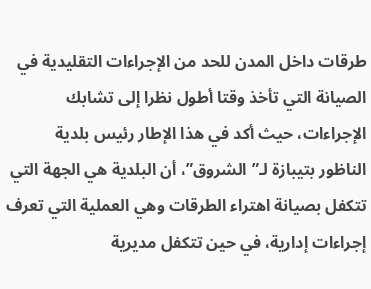طرقات داخل المدن للحد من الإجراءات التقليدية في الصيانة التي تأخذ وقتا أطول نظرا إلى تشابك الإجراءات، حيث أكد في هذا الإطار رئيس بلدية الناظور بتيبازة لـ”الشروق”، أن البلدية هي الجهة التي تتكفل بصيانة اهتراء الطرقات وهي العملية التي تعرف إجراءات إدارية، في حين تتكفل مديرية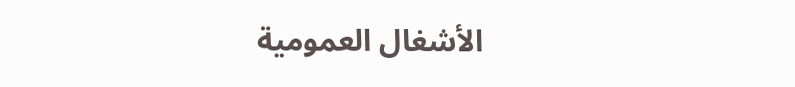الأشغال العمومية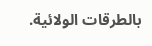بالطرقات الولائية.